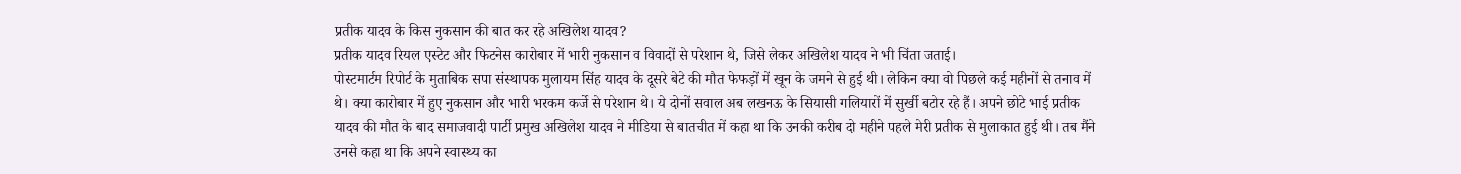प्रतीक यादव के किस नुकसान की बात कर रहे अखिलेश यादव?
प्रतीक यादव रियल एस्टेट और फिटनेस कारोबार में भारी नुकसान व विवादों से परेशान थे, जिसे लेकर अखिलेश यादव ने भी चिंता जताई।
पोस्टमार्टम रिपोर्ट के मुताबिक सपा संस्थापक मुलायम सिंह यादव के दूसरे बेटे की मौत फेफड़ों में खून के जमने से हुई थी। लेकिन क्या वो पिछले कई महीनों से तनाव में थे। क्या कारोबार में हुए नुकसान और भारी भरकम कर्जे से परेशान थे। ये दोनों सवाल अब लखनऊ के सियासी गलियारों में सुर्खी बटोर रहे हैं। अपने छोटे भाई प्रतीक यादव की मौत के बाद समाजवादी पार्टी प्रमुख अखिलेश यादव ने मीडिया से बातचीत में कहा था कि उनकी करीब दो महीने पहले मेरी प्रतीक से मुलाकात हुई थी। तब मैंने उनसे कहा था कि अपने स्वास्थ्य का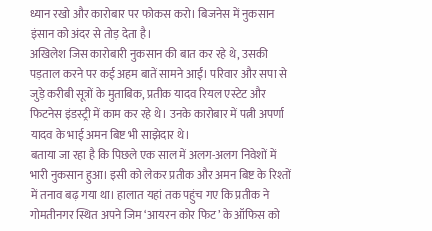ध्यान रखो और कारोबार पर फोकस करो। बिजनेस में नुकसान इंसान को अंदर से तोड़ देता है।
अखिलेश जिस कारोबारी नुकसान की बात कर रहे थे, उसकी पड़ताल करने पर कई अहम बातें सामने आईं। परिवार और सपा से जुड़े करीबी सूत्रों के मुताबिक, प्रतीक यादव रियल एस्टेट और फिटनेस इंडस्ट्री में काम कर रहे थे। उनके कारोबार में पत्नी अपर्णा यादव के भाई अमन बिष्ट भी साझेदार थे।
बताया जा रहा है कि पिछले एक साल में अलग-अलग निवेशों में भारी नुकसान हुआ। इसी को लेकर प्रतीक और अमन बिष्ट के रिश्तों में तनाव बढ़ गया था। हालात यहां तक पहुंच गए कि प्रतीक ने गोमतीनगर स्थित अपने जिम ‘आयरन कोर फिट’ के ऑफिस को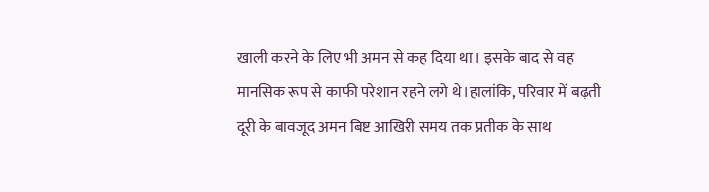खाली करने के लिए भी अमन से कह दिया था। इसके बाद से वह मानसिक रूप से काफी परेशान रहने लगे थे।हालांकि, परिवार में बढ़ती दूरी के बावजूद अमन बिष्ट आखिरी समय तक प्रतीक के साथ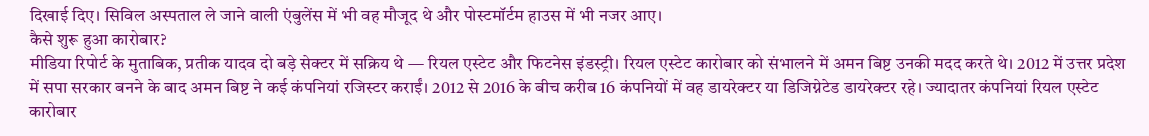दिखाई दिए। सिविल अस्पताल ले जाने वाली एंबुलेंस में भी वह मौजूद थे और पोस्टमॉर्टम हाउस में भी नजर आए।
कैसे शुरू हुआ कारोबार?
मीडिया रिपोर्ट के मुताबिक, प्रतीक यादव दो बड़े सेक्टर में सक्रिय थे — रियल एस्टेट और फिटनेस इंडस्ट्री। रियल एस्टेट कारोबार को संभालने में अमन बिष्ट उनकी मदद करते थे। 2012 में उत्तर प्रदेश में सपा सरकार बनने के बाद अमन बिष्ट ने कई कंपनियां रजिस्टर कराईं। 2012 से 2016 के बीच करीब 16 कंपनियों में वह डायरेक्टर या डिजिग्नेटेड डायरेक्टर रहे। ज्यादातर कंपनियां रियल एस्टेट कारोबार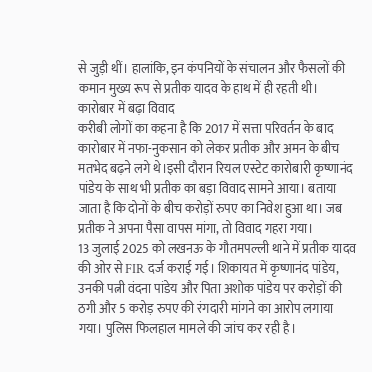से जुड़ी थीं। हालांकि, इन कंपनियों के संचालन और फैसलों की कमान मुख्य रूप से प्रतीक यादव के हाथ में ही रहती थी।
कारोबार में बढ़ा विवाद
करीबी लोगों का कहना है कि 2017 में सत्ता परिवर्तन के बाद कारोबार में नफा-नुकसान को लेकर प्रतीक और अमन के बीच मतभेद बढ़ने लगे थे।इसी दौरान रियल एस्टेट कारोबारी कृष्णानंद पांडेय के साथ भी प्रतीक का बड़ा विवाद सामने आया। बताया जाता है कि दोनों के बीच करोड़ों रुपए का निवेश हुआ था। जब प्रतीक ने अपना पैसा वापस मांगा, तो विवाद गहरा गया।
13 जुलाई 2025 को लखनऊ के गौतमपल्ली थाने में प्रतीक यादव की ओर से FIR दर्ज कराई गई। शिकायत में कृष्णानंद पांडेय, उनकी पत्नी वंदना पांडेय और पिता अशोक पांडेय पर करोड़ों की ठगी और 5 करोड़ रुपए की रंगदारी मांगने का आरोप लगाया गया। पुलिस फिलहाल मामले की जांच कर रही है।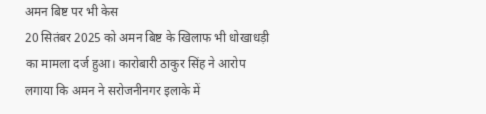अमन बिष्ट पर भी केस
20 सितंबर 2025 को अमन बिष्ट के खिलाफ भी धोखाधड़ी का मामला दर्ज हुआ। कारोबारी ठाकुर सिंह ने आरोप लगाया कि अमन ने सरोजनीनगर इलाके में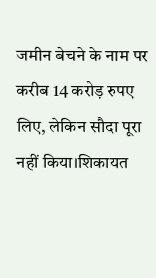जमीन बेचने के नाम पर करीब 14 करोड़ रुपए लिए, लेकिन सौदा पूरा नहीं किया।शिकायत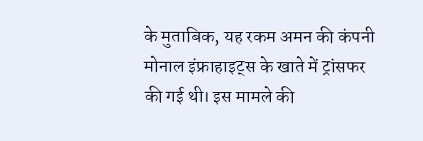के मुताबिक, यह रकम अमन की कंपनी मोनाल इंफ्राहाइट्स के खाते में ट्रांसफर की गई थी। इस मामले की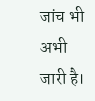जांच भी अभी जारी है।